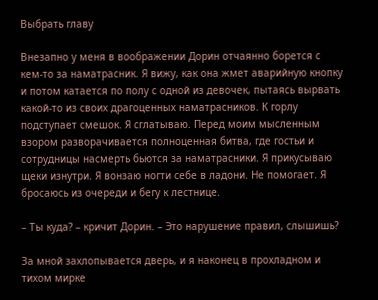Выбрать главу

Внезапно у меня в воображении Дорин отчаянно борется с кем-то за наматрасник. Я вижу, как она жмет аварийную кнопку и потом катается по полу с одной из девочек, пытаясь вырвать какой-то из своих драгоценных наматрасников. К горлу подступает смешок. Я сглатываю. Перед моим мысленным взором разворачивается полноценная битва, где гостьи и сотрудницы насмерть бьются за наматрасники. Я прикусываю щеки изнутри. Я вонзаю ногти себе в ладони. Не помогает. Я бросаюсь из очереди и бегу к лестнице.

– Ты куда? – кричит Дорин. – Это нарушение правил, слышишь?

За мной захлопывается дверь, и я наконец в прохладном и тихом мирке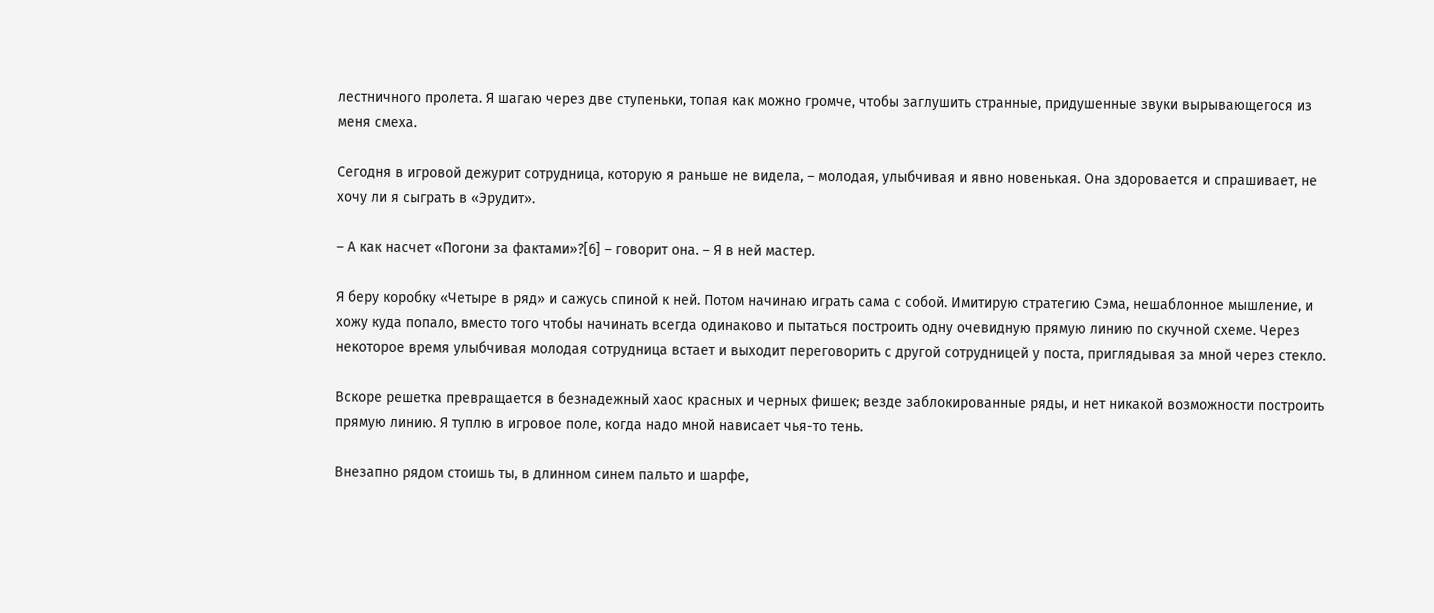лестничного пролета. Я шагаю через две ступеньки, топая как можно громче, чтобы заглушить странные, придушенные звуки вырывающегося из меня смеха.

Сегодня в игровой дежурит сотрудница, которую я раньше не видела, – молодая, улыбчивая и явно новенькая. Она здоровается и спрашивает, не хочу ли я сыграть в «Эрудит».

– А как насчет «Погони за фактами»?[6] – говорит она. – Я в ней мастер.

Я беру коробку «Четыре в ряд» и сажусь спиной к ней. Потом начинаю играть сама с собой. Имитирую стратегию Сэма, нешаблонное мышление, и хожу куда попало, вместо того чтобы начинать всегда одинаково и пытаться построить одну очевидную прямую линию по скучной схеме. Через некоторое время улыбчивая молодая сотрудница встает и выходит переговорить с другой сотрудницей у поста, приглядывая за мной через стекло.

Вскоре решетка превращается в безнадежный хаос красных и черных фишек; везде заблокированные ряды, и нет никакой возможности построить прямую линию. Я туплю в игровое поле, когда надо мной нависает чья-то тень.

Внезапно рядом стоишь ты, в длинном синем пальто и шарфе,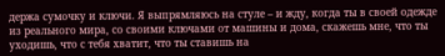держа сумочку и ключи. Я выпрямляюсь на стуле – и жду, когда ты в своей одежде из реального мира, со своими ключами от машины и дома, скажешь мне, что ты уходишь, что с тебя хватит, что ты ставишь на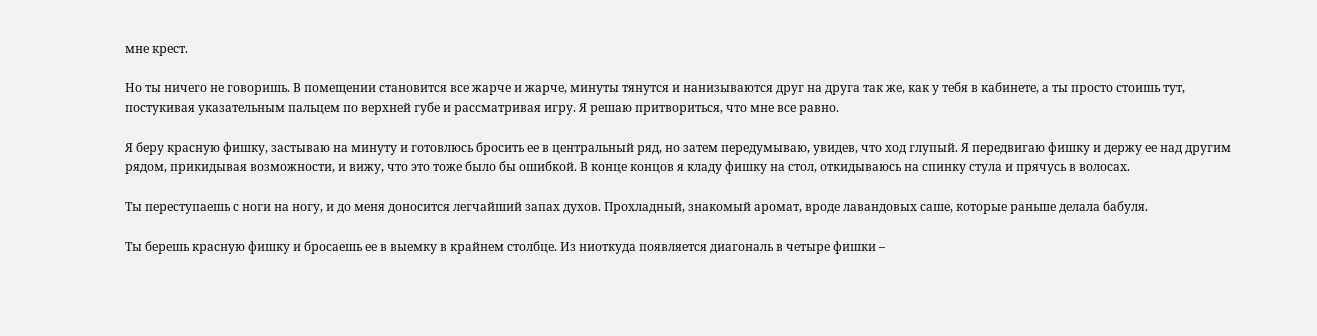мне крест.

Но ты ничего не говоришь. В помещении становится все жарче и жарче, минуты тянутся и нанизываются друг на друга так же, как у тебя в кабинете, а ты просто стоишь тут, постукивая указательным пальцем по верхней губе и рассматривая игру. Я решаю притвориться, что мне все равно.

Я беру красную фишку, застываю на минуту и готовлюсь бросить ее в центральный ряд, но затем передумываю, увидев, что ход глупый. Я передвигаю фишку и держу ее над другим рядом, прикидывая возможности, и вижу, что это тоже было бы ошибкой. В конце концов я кладу фишку на стол, откидываюсь на спинку стула и прячусь в волосах.

Ты переступаешь с ноги на ногу, и до меня доносится легчайший запах духов. Прохладный, знакомый аромат, вроде лавандовых саше, которые раньше делала бабуля.

Ты берешь красную фишку и бросаешь ее в выемку в крайнем столбце. Из ниоткуда появляется диагональ в четыре фишки –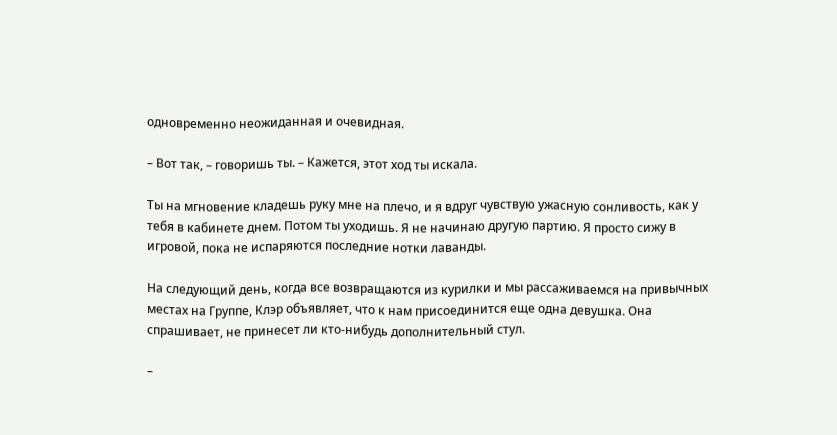одновременно неожиданная и очевидная.

– Вот так, – говоришь ты. – Кажется, этот ход ты искала.

Ты на мгновение кладешь руку мне на плечо, и я вдруг чувствую ужасную сонливость, как у тебя в кабинете днем. Потом ты уходишь. Я не начинаю другую партию. Я просто сижу в игровой, пока не испаряются последние нотки лаванды.

На следующий день, когда все возвращаются из курилки и мы рассаживаемся на привычных местах на Группе, Клэр объявляет, что к нам присоединится еще одна девушка. Она спрашивает, не принесет ли кто-нибудь дополнительный стул.

–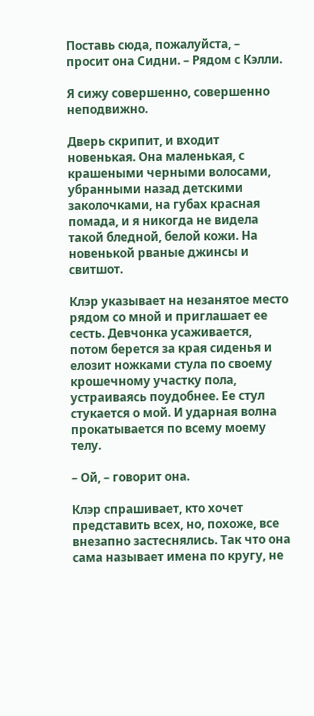Поставь сюда, пожалуйста, – просит она Сидни. – Рядом с Кэлли.

Я сижу совершенно, совершенно неподвижно.

Дверь скрипит, и входит новенькая. Она маленькая, с крашеными черными волосами, убранными назад детскими заколочками, на губах красная помада, и я никогда не видела такой бледной, белой кожи. На новенькой рваные джинсы и свитшот.

Клэр указывает на незанятое место рядом со мной и приглашает ее сесть. Девчонка усаживается, потом берется за края сиденья и елозит ножками стула по своему крошечному участку пола, устраиваясь поудобнее. Ее стул стукается о мой. И ударная волна прокатывается по всему моему телу.

– Ой, – говорит она.

Клэр спрашивает, кто хочет представить всех, но, похоже, все внезапно застеснялись. Так что она сама называет имена по кругу, не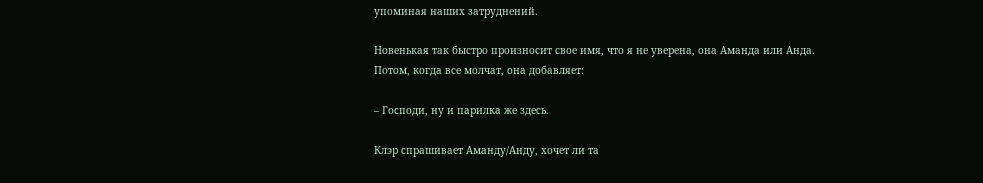упоминая наших затруднений.

Новенькая так быстро произносит свое имя, что я не уверена, она Аманда или Анда. Потом, когда все молчат, она добавляет:

– Господи, ну и парилка же здесь.

Клэр спрашивает Аманду/Анду, хочет ли та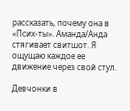рассказать, почему она в «Псих-ты». Аманда/Анда стягивает свитшот. Я ощущаю каждое ее движение через свой стул.

Девчонки в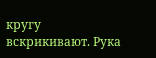кругу вскрикивают. Рука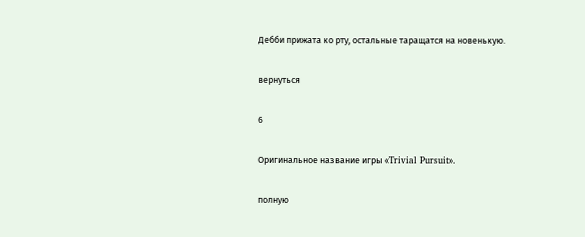Дебби прижата ко рту, остальные таращатся на новенькую.

вернуться

6

Оригинальное название игры «Trivial Pursuit».

полную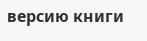версию книги